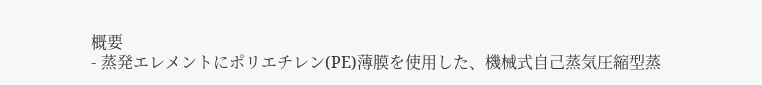概要
- 蒸発エレメントにポリエチレン(PE)薄膜を使用した、機械式自己蒸気圧縮型蒸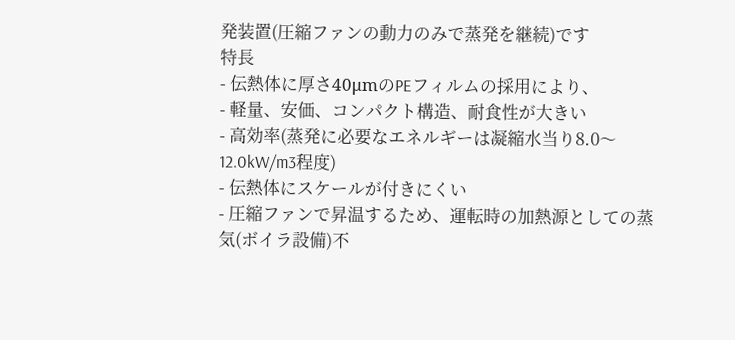発装置(圧縮ファンの動力のみで蒸発を継続)です
特長
- 伝熱体に厚さ40μmのPEフィルムの採用により、
- 軽量、安価、コンパクト構造、耐食性が大きい
- 高効率(蒸発に必要なエネルギーは凝縮水当り8.0〜12.0kW/m3程度)
- 伝熱体にスケールが付きにくい
- 圧縮ファンで昇温するため、運転時の加熱源としての蒸気(ボイラ設備)不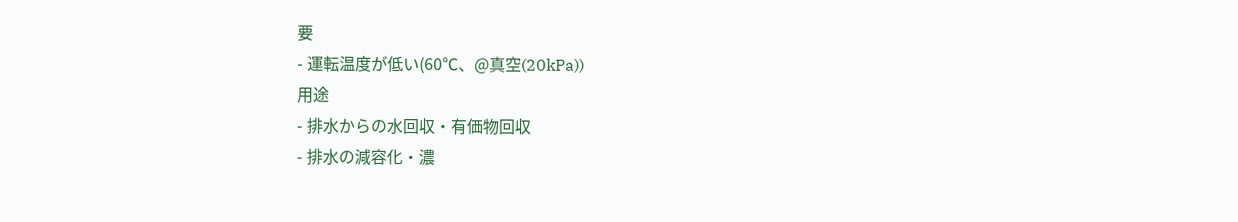要
- 運転温度が低い(60℃、@真空(20kPa))
用途
- 排水からの水回収・有価物回収
- 排水の減容化・濃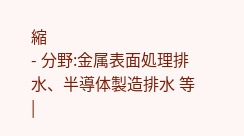縮
- 分野:金属表面処理排水、半導体製造排水 等
|